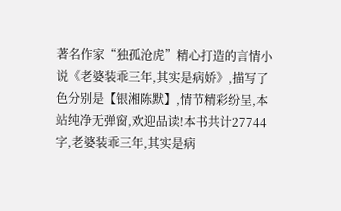著名作家“独孤沧虎”精心打造的言情小说《老婆装乖三年,其实是病娇》,描写了色分别是【银湘陈默】,情节精彩纷呈,本站纯净无弹窗,欢迎品读!本书共计27744字,老婆装乖三年,其实是病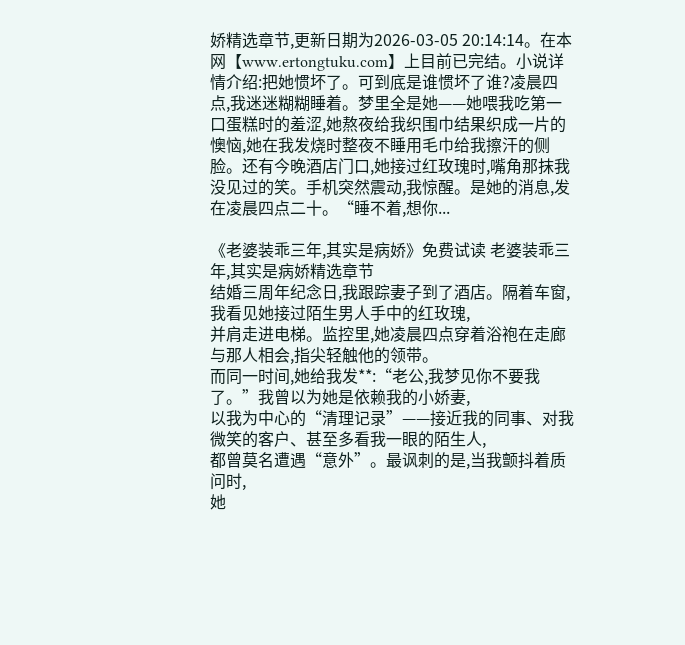娇精选章节,更新日期为2026-03-05 20:14:14。在本网【www.ertongtuku.com】上目前已完结。小说详情介绍:把她惯坏了。可到底是谁惯坏了谁?凌晨四点,我迷迷糊糊睡着。梦里全是她——她喂我吃第一口蛋糕时的羞涩,她熬夜给我织围巾结果织成一片的懊恼,她在我发烧时整夜不睡用毛巾给我擦汗的侧脸。还有今晚酒店门口,她接过红玫瑰时,嘴角那抹我没见过的笑。手机突然震动,我惊醒。是她的消息,发在凌晨四点二十。“睡不着,想你...

《老婆装乖三年,其实是病娇》免费试读 老婆装乖三年,其实是病娇精选章节
结婚三周年纪念日,我跟踪妻子到了酒店。隔着车窗,我看见她接过陌生男人手中的红玫瑰,
并肩走进电梯。监控里,她凌晨四点穿着浴袍在走廊与那人相会,指尖轻触他的领带。
而同一时间,她给我发**:“老公,我梦见你不要我了。”我曾以为她是依赖我的小娇妻,
以我为中心的“清理记录”——接近我的同事、对我微笑的客户、甚至多看我一眼的陌生人,
都曾莫名遭遇“意外”。最讽刺的是,当我颤抖着质问时,
她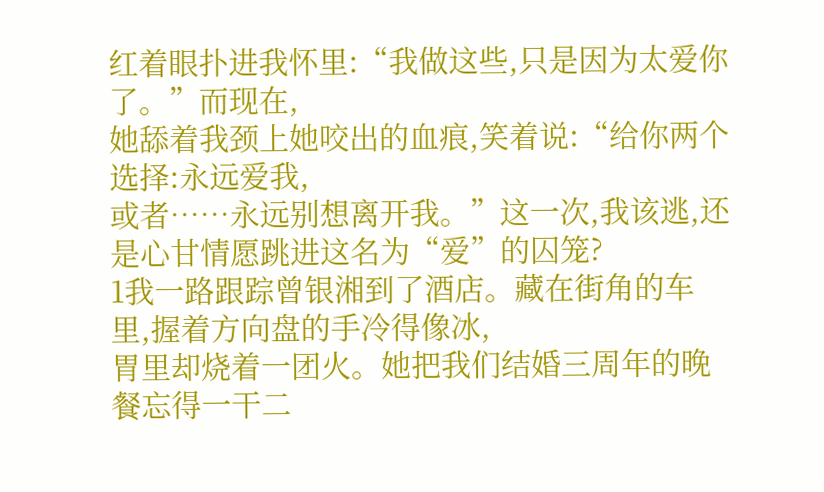红着眼扑进我怀里:“我做这些,只是因为太爱你了。”而现在,
她舔着我颈上她咬出的血痕,笑着说:“给你两个选择:永远爱我,
或者……永远别想离开我。”这一次,我该逃,还是心甘情愿跳进这名为“爱”的囚笼?
1我一路跟踪曾银湘到了酒店。藏在街角的车里,握着方向盘的手冷得像冰,
胃里却烧着一团火。她把我们结婚三周年的晚餐忘得一干二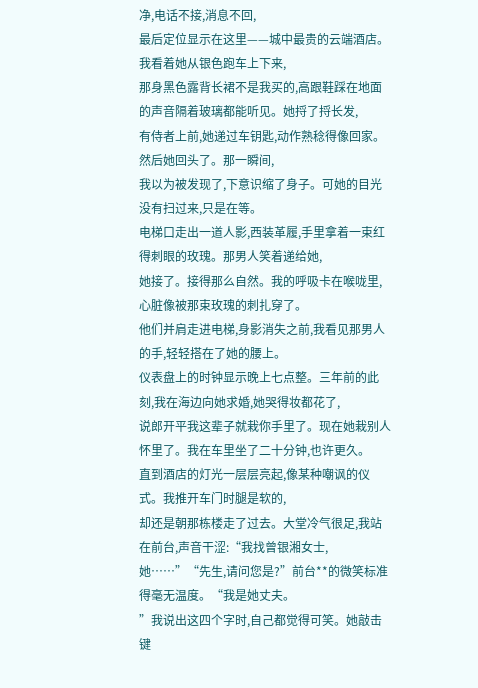净,电话不接,消息不回,
最后定位显示在这里——城中最贵的云端酒店。我看着她从银色跑车上下来,
那身黑色露背长裙不是我买的,高跟鞋踩在地面的声音隔着玻璃都能听见。她捋了捋长发,
有侍者上前,她递过车钥匙,动作熟稔得像回家。然后她回头了。那一瞬间,
我以为被发现了,下意识缩了身子。可她的目光没有扫过来,只是在等。
电梯口走出一道人影,西装革履,手里拿着一束红得刺眼的玫瑰。那男人笑着递给她,
她接了。接得那么自然。我的呼吸卡在喉咙里,心脏像被那束玫瑰的刺扎穿了。
他们并肩走进电梯,身影消失之前,我看见那男人的手,轻轻搭在了她的腰上。
仪表盘上的时钟显示晚上七点整。三年前的此刻,我在海边向她求婚,她哭得妆都花了,
说郎开平我这辈子就栽你手里了。现在她栽别人怀里了。我在车里坐了二十分钟,也许更久。
直到酒店的灯光一层层亮起,像某种嘲讽的仪式。我推开车门时腿是软的,
却还是朝那栋楼走了过去。大堂冷气很足,我站在前台,声音干涩:“我找曾银湘女士,
她……”“先生,请问您是?”前台**的微笑标准得毫无温度。“我是她丈夫。
”我说出这四个字时,自己都觉得可笑。她敲击键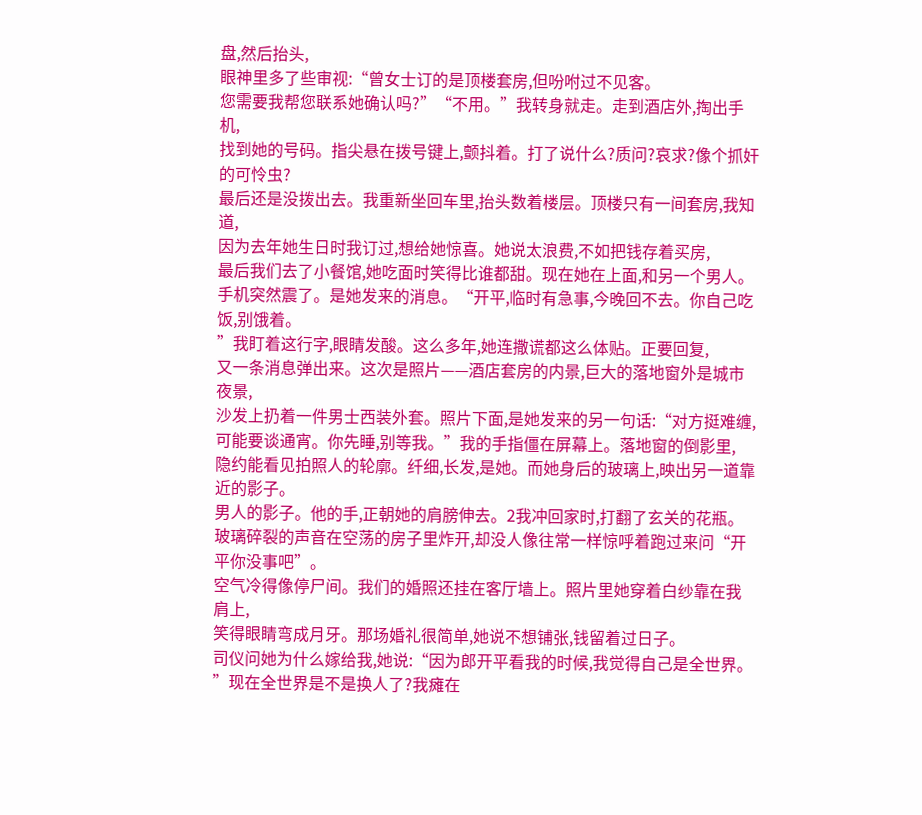盘,然后抬头,
眼神里多了些审视:“曾女士订的是顶楼套房,但吩咐过不见客。
您需要我帮您联系她确认吗?”“不用。”我转身就走。走到酒店外,掏出手机,
找到她的号码。指尖悬在拨号键上,颤抖着。打了说什么?质问?哀求?像个抓奸的可怜虫?
最后还是没拨出去。我重新坐回车里,抬头数着楼层。顶楼只有一间套房,我知道,
因为去年她生日时我订过,想给她惊喜。她说太浪费,不如把钱存着买房,
最后我们去了小餐馆,她吃面时笑得比谁都甜。现在她在上面,和另一个男人。
手机突然震了。是她发来的消息。“开平,临时有急事,今晚回不去。你自己吃饭,别饿着。
”我盯着这行字,眼睛发酸。这么多年,她连撒谎都这么体贴。正要回复,
又一条消息弹出来。这次是照片——酒店套房的内景,巨大的落地窗外是城市夜景,
沙发上扔着一件男士西装外套。照片下面,是她发来的另一句话:“对方挺难缠,
可能要谈通宵。你先睡,别等我。”我的手指僵在屏幕上。落地窗的倒影里,
隐约能看见拍照人的轮廓。纤细,长发,是她。而她身后的玻璃上,映出另一道靠近的影子。
男人的影子。他的手,正朝她的肩膀伸去。2我冲回家时,打翻了玄关的花瓶。
玻璃碎裂的声音在空荡的房子里炸开,却没人像往常一样惊呼着跑过来问“开平你没事吧”。
空气冷得像停尸间。我们的婚照还挂在客厅墙上。照片里她穿着白纱靠在我肩上,
笑得眼睛弯成月牙。那场婚礼很简单,她说不想铺张,钱留着过日子。
司仪问她为什么嫁给我,她说:“因为郎开平看我的时候,我觉得自己是全世界。
”现在全世界是不是换人了?我瘫在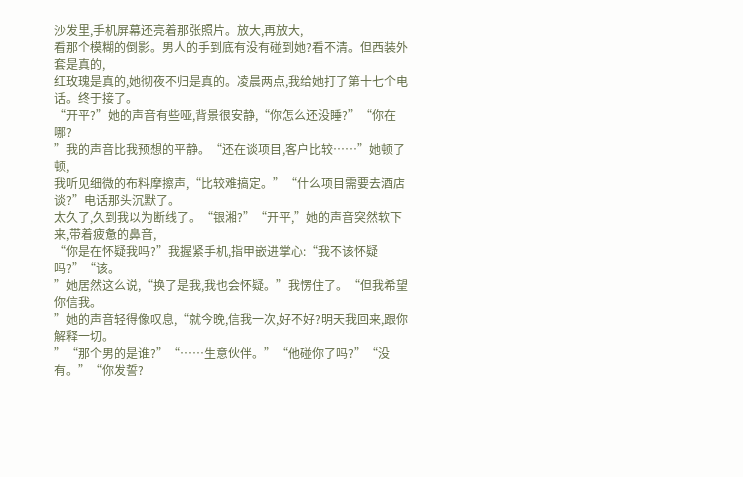沙发里,手机屏幕还亮着那张照片。放大,再放大,
看那个模糊的倒影。男人的手到底有没有碰到她?看不清。但西装外套是真的,
红玫瑰是真的,她彻夜不归是真的。凌晨两点,我给她打了第十七个电话。终于接了。
“开平?”她的声音有些哑,背景很安静,“你怎么还没睡?”“你在哪?
”我的声音比我预想的平静。“还在谈项目,客户比较……”她顿了顿,
我听见细微的布料摩擦声,“比较难搞定。”“什么项目需要去酒店谈?”电话那头沉默了。
太久了,久到我以为断线了。“银湘?”“开平,”她的声音突然软下来,带着疲惫的鼻音,
“你是在怀疑我吗?”我握紧手机,指甲嵌进掌心:“我不该怀疑吗?”“该。
”她居然这么说,“换了是我,我也会怀疑。”我愣住了。“但我希望你信我。
”她的声音轻得像叹息,“就今晚,信我一次,好不好?明天我回来,跟你解释一切。
”“那个男的是谁?”“……生意伙伴。”“他碰你了吗?”“没有。”“你发誓?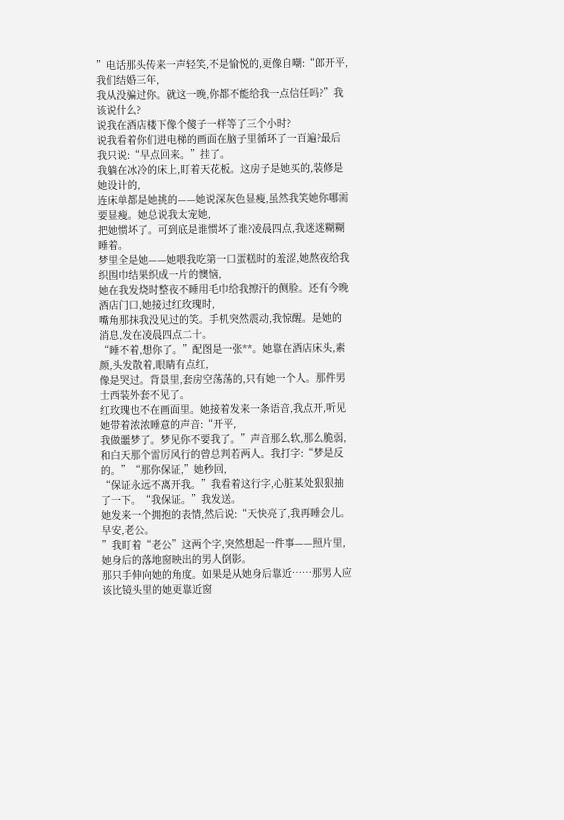”电话那头传来一声轻笑,不是愉悦的,更像自嘲:“郎开平,我们结婚三年,
我从没骗过你。就这一晚,你都不能给我一点信任吗?”我该说什么?
说我在酒店楼下像个傻子一样等了三个小时?
说我看着你们进电梯的画面在脑子里循环了一百遍?最后我只说:“早点回来。”挂了。
我躺在冰冷的床上,盯着天花板。这房子是她买的,装修是她设计的,
连床单都是她挑的——她说深灰色显瘦,虽然我笑她你哪需要显瘦。她总说我太宠她,
把她惯坏了。可到底是谁惯坏了谁?凌晨四点,我迷迷糊糊睡着。
梦里全是她——她喂我吃第一口蛋糕时的羞涩,她熬夜给我织围巾结果织成一片的懊恼,
她在我发烧时整夜不睡用毛巾给我擦汗的侧脸。还有今晚酒店门口,她接过红玫瑰时,
嘴角那抹我没见过的笑。手机突然震动,我惊醒。是她的消息,发在凌晨四点二十。
“睡不着,想你了。”配图是一张**。她靠在酒店床头,素颜,头发散着,眼睛有点红,
像是哭过。背景里,套房空荡荡的,只有她一个人。那件男士西装外套不见了。
红玫瑰也不在画面里。她接着发来一条语音,我点开,听见她带着浓浓睡意的声音:“开平,
我做噩梦了。梦见你不要我了。”声音那么软,那么脆弱,
和白天那个雷厉风行的曾总判若两人。我打字:“梦是反的。”“那你保证,”她秒回,
“保证永远不离开我。”我看着这行字,心脏某处狠狠抽了一下。“我保证。”我发送。
她发来一个拥抱的表情,然后说:“天快亮了,我再睡会儿。早安,老公。
”我盯着“老公”这两个字,突然想起一件事——照片里,她身后的落地窗映出的男人倒影。
那只手伸向她的角度。如果是从她身后靠近……那男人应该比镜头里的她更靠近窗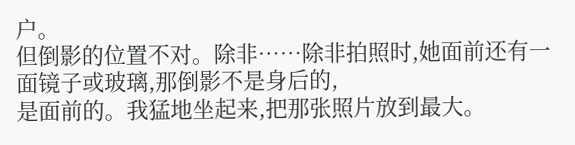户。
但倒影的位置不对。除非……除非拍照时,她面前还有一面镜子或玻璃,那倒影不是身后的,
是面前的。我猛地坐起来,把那张照片放到最大。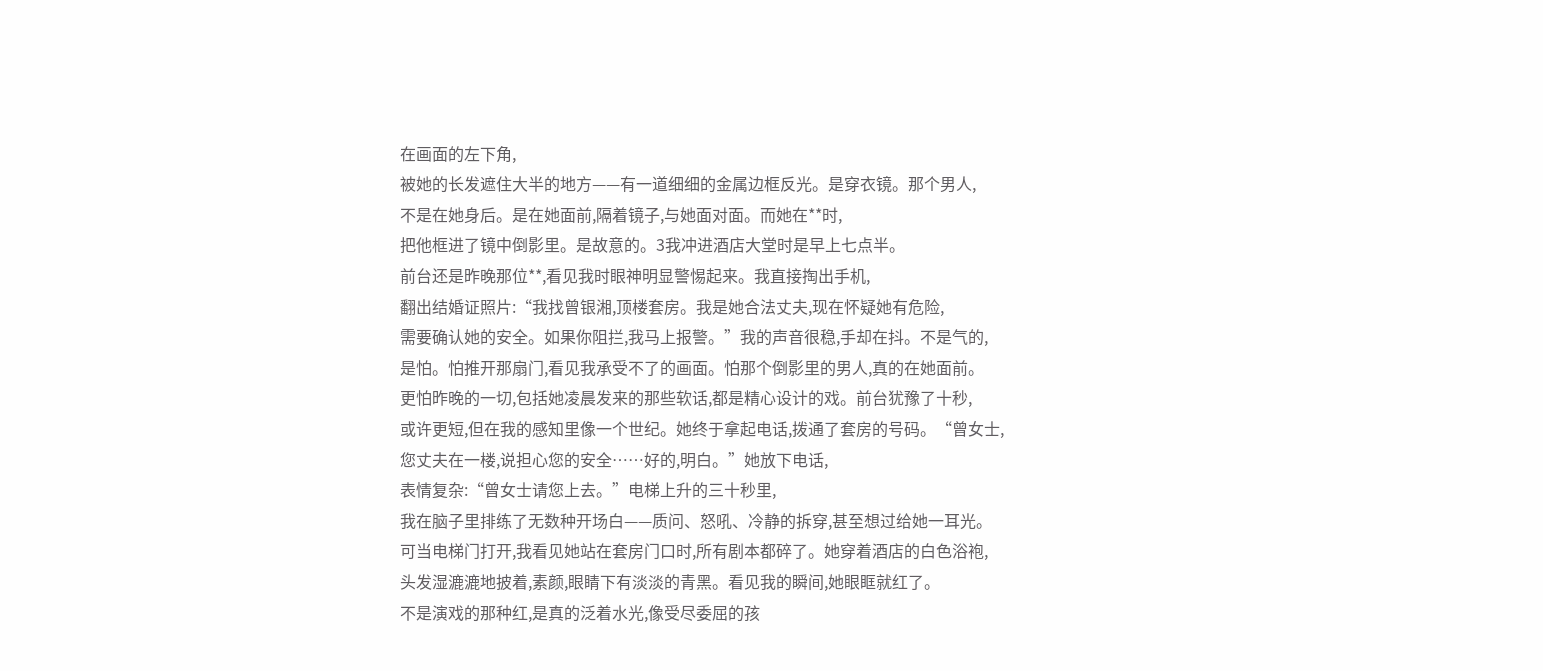在画面的左下角,
被她的长发遮住大半的地方——有一道细细的金属边框反光。是穿衣镜。那个男人,
不是在她身后。是在她面前,隔着镜子,与她面对面。而她在**时,
把他框进了镜中倒影里。是故意的。3我冲进酒店大堂时是早上七点半。
前台还是昨晚那位**,看见我时眼神明显警惕起来。我直接掏出手机,
翻出结婚证照片:“我找曾银湘,顶楼套房。我是她合法丈夫,现在怀疑她有危险,
需要确认她的安全。如果你阻拦,我马上报警。”我的声音很稳,手却在抖。不是气的,
是怕。怕推开那扇门,看见我承受不了的画面。怕那个倒影里的男人,真的在她面前。
更怕昨晚的一切,包括她凌晨发来的那些软话,都是精心设计的戏。前台犹豫了十秒,
或许更短,但在我的感知里像一个世纪。她终于拿起电话,拨通了套房的号码。“曾女士,
您丈夫在一楼,说担心您的安全……好的,明白。”她放下电话,
表情复杂:“曾女士请您上去。”电梯上升的三十秒里,
我在脑子里排练了无数种开场白——质问、怒吼、冷静的拆穿,甚至想过给她一耳光。
可当电梯门打开,我看见她站在套房门口时,所有剧本都碎了。她穿着酒店的白色浴袍,
头发湿漉漉地披着,素颜,眼睛下有淡淡的青黑。看见我的瞬间,她眼眶就红了。
不是演戏的那种红,是真的泛着水光,像受尽委屈的孩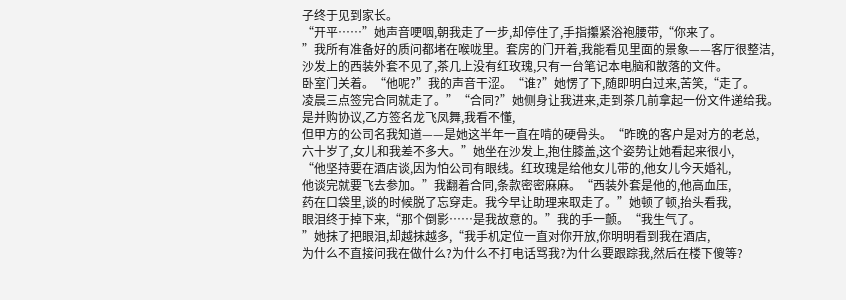子终于见到家长。
“开平……”她声音哽咽,朝我走了一步,却停住了,手指攥紧浴袍腰带,“你来了。
”我所有准备好的质问都堵在喉咙里。套房的门开着,我能看见里面的景象——客厅很整洁,
沙发上的西装外套不见了,茶几上没有红玫瑰,只有一台笔记本电脑和散落的文件。
卧室门关着。“他呢?”我的声音干涩。“谁?”她愣了下,随即明白过来,苦笑,“走了。
凌晨三点签完合同就走了。”“合同?”她侧身让我进来,走到茶几前拿起一份文件递给我。
是并购协议,乙方签名龙飞凤舞,我看不懂,
但甲方的公司名我知道——是她这半年一直在啃的硬骨头。“昨晚的客户是对方的老总,
六十岁了,女儿和我差不多大。”她坐在沙发上,抱住膝盖,这个姿势让她看起来很小,
“他坚持要在酒店谈,因为怕公司有眼线。红玫瑰是给他女儿带的,他女儿今天婚礼,
他谈完就要飞去参加。”我翻着合同,条款密密麻麻。“西装外套是他的,他高血压,
药在口袋里,谈的时候脱了忘穿走。我今早让助理来取走了。”她顿了顿,抬头看我,
眼泪终于掉下来,“那个倒影……是我故意的。”我的手一颤。“我生气了。
”她抹了把眼泪,却越抹越多,“我手机定位一直对你开放,你明明看到我在酒店,
为什么不直接问我在做什么?为什么不打电话骂我?为什么要跟踪我,然后在楼下傻等?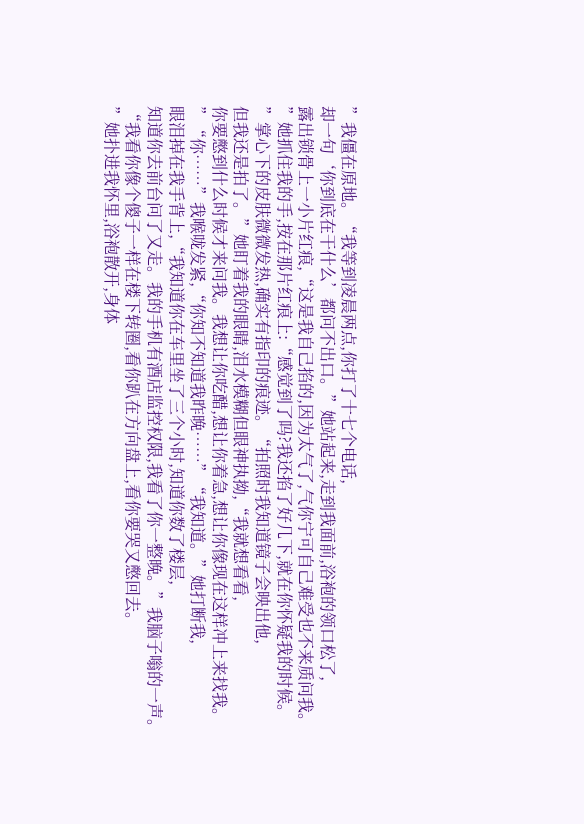”我僵在原地。“我等到凌晨两点,你打了十七个电话,
却一句‘你到底在干什么’都问不出口。”她站起来,走到我面前,浴袍的领口松了,
露出锁骨上一小片红痕,“这是我自己掐的,因为太气了,气你宁可自己难受也不来质问我。
”她抓住我的手,按在那片红痕上:“感觉到了吗?我还掐了好几下,就在你怀疑我的时候。
”掌心下的皮肤微微发热,确实有指印的痕迹。“拍照时我知道镜子会映出他,
但我还是拍了。”她盯着我的眼睛,泪水模糊但眼神执拗,“我就想看看,
你要憋到什么时候才来问我。我想让你吃醋,想让你着急,想让你像现在这样冲上来找我。
”“你……”我喉咙发紧,“你知不知道我昨晚……”“我知道。”她打断我,
眼泪掉在我手背上,“我知道你在车里坐了三个小时,知道你数了楼层,
知道你去前台问了又走。我的手机有酒店监控权限,我看了你一整晚。”我脑子嗡的一声。
“我看你像个傻子一样在楼下转圈,看你趴在方向盘上,看你要哭又憋回去。
”她扑进我怀里,浴袍散开,身体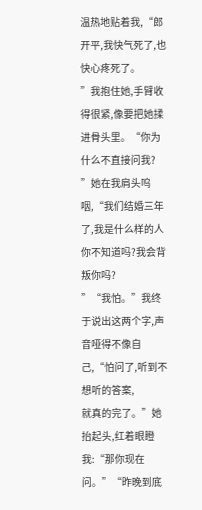温热地贴着我,“郎开平,我快气死了,也快心疼死了。
”我抱住她,手臂收得很紧,像要把她揉进骨头里。“你为什么不直接问我?
”她在我肩头呜咽,“我们结婚三年了,我是什么样的人你不知道吗?我会背叛你吗?
”“我怕。”我终于说出这两个字,声音哑得不像自己,“怕问了,听到不想听的答案,
就真的完了。”她抬起头,红着眼瞪我:“那你现在问。”“昨晚到底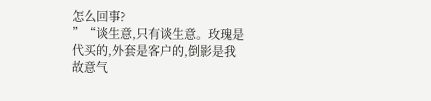怎么回事?
”“谈生意,只有谈生意。玫瑰是代买的,外套是客户的,倒影是我故意气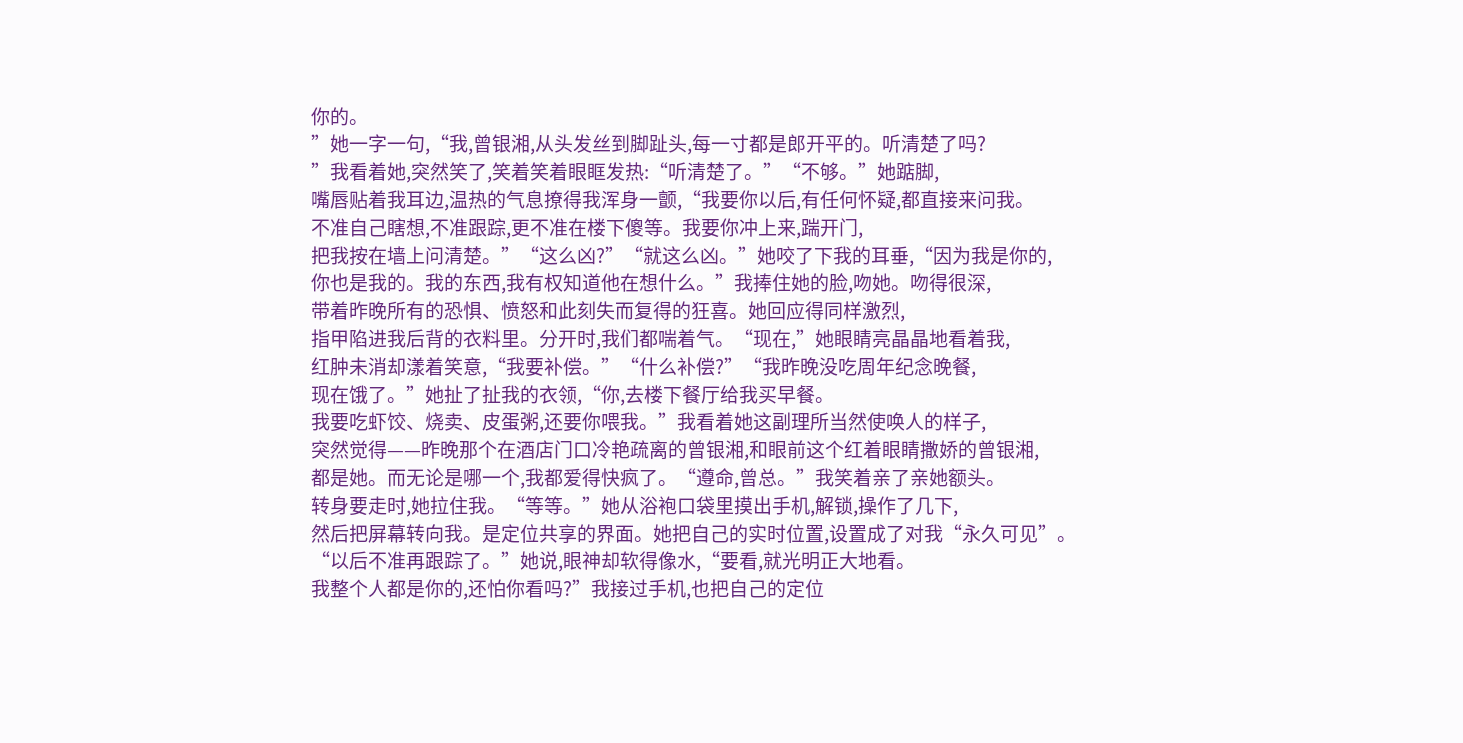你的。
”她一字一句,“我,曾银湘,从头发丝到脚趾头,每一寸都是郎开平的。听清楚了吗?
”我看着她,突然笑了,笑着笑着眼眶发热:“听清楚了。”“不够。”她踮脚,
嘴唇贴着我耳边,温热的气息撩得我浑身一颤,“我要你以后,有任何怀疑,都直接来问我。
不准自己瞎想,不准跟踪,更不准在楼下傻等。我要你冲上来,踹开门,
把我按在墙上问清楚。”“这么凶?”“就这么凶。”她咬了下我的耳垂,“因为我是你的,
你也是我的。我的东西,我有权知道他在想什么。”我捧住她的脸,吻她。吻得很深,
带着昨晚所有的恐惧、愤怒和此刻失而复得的狂喜。她回应得同样激烈,
指甲陷进我后背的衣料里。分开时,我们都喘着气。“现在,”她眼睛亮晶晶地看着我,
红肿未消却漾着笑意,“我要补偿。”“什么补偿?”“我昨晚没吃周年纪念晚餐,
现在饿了。”她扯了扯我的衣领,“你,去楼下餐厅给我买早餐。
我要吃虾饺、烧卖、皮蛋粥,还要你喂我。”我看着她这副理所当然使唤人的样子,
突然觉得——昨晚那个在酒店门口冷艳疏离的曾银湘,和眼前这个红着眼睛撒娇的曾银湘,
都是她。而无论是哪一个,我都爱得快疯了。“遵命,曾总。”我笑着亲了亲她额头。
转身要走时,她拉住我。“等等。”她从浴袍口袋里摸出手机,解锁,操作了几下,
然后把屏幕转向我。是定位共享的界面。她把自己的实时位置,设置成了对我“永久可见”。
“以后不准再跟踪了。”她说,眼神却软得像水,“要看,就光明正大地看。
我整个人都是你的,还怕你看吗?”我接过手机,也把自己的定位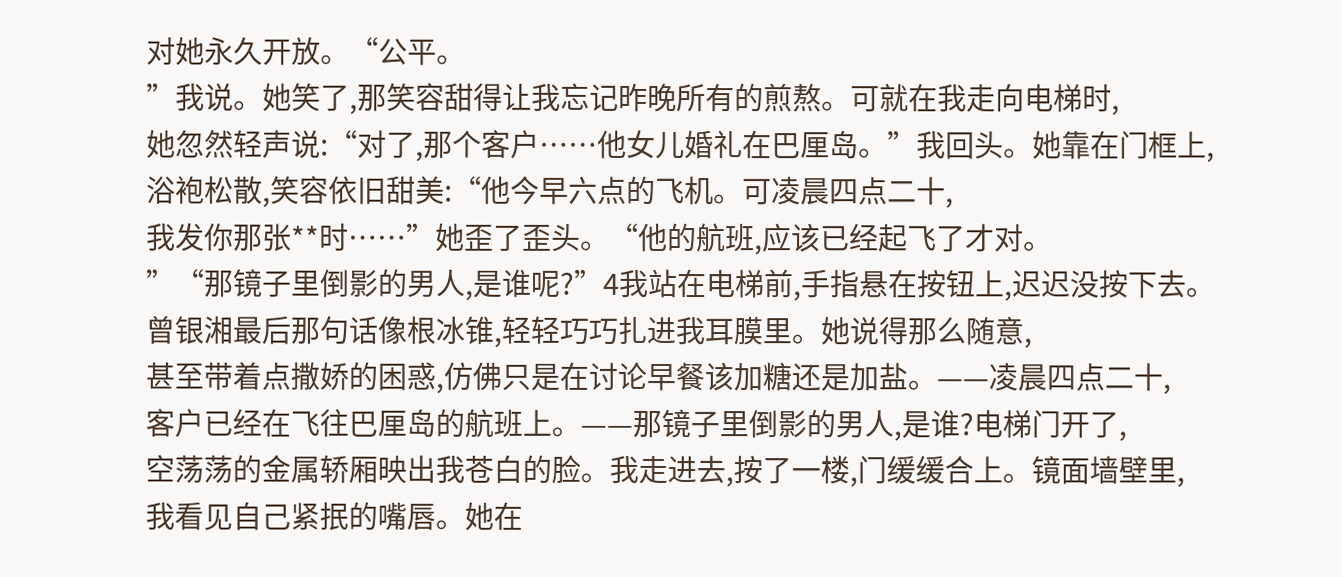对她永久开放。“公平。
”我说。她笑了,那笑容甜得让我忘记昨晚所有的煎熬。可就在我走向电梯时,
她忽然轻声说:“对了,那个客户……他女儿婚礼在巴厘岛。”我回头。她靠在门框上,
浴袍松散,笑容依旧甜美:“他今早六点的飞机。可凌晨四点二十,
我发你那张**时……”她歪了歪头。“他的航班,应该已经起飞了才对。
”“那镜子里倒影的男人,是谁呢?”4我站在电梯前,手指悬在按钮上,迟迟没按下去。
曾银湘最后那句话像根冰锥,轻轻巧巧扎进我耳膜里。她说得那么随意,
甚至带着点撒娇的困惑,仿佛只是在讨论早餐该加糖还是加盐。——凌晨四点二十,
客户已经在飞往巴厘岛的航班上。——那镜子里倒影的男人,是谁?电梯门开了,
空荡荡的金属轿厢映出我苍白的脸。我走进去,按了一楼,门缓缓合上。镜面墙壁里,
我看见自己紧抿的嘴唇。她在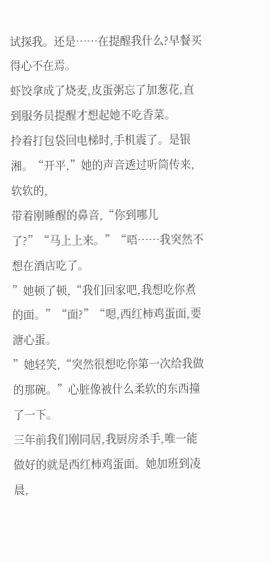试探我。还是……在提醒我什么?早餐买得心不在焉。
虾饺拿成了烧麦,皮蛋粥忘了加葱花,直到服务员提醒才想起她不吃香菜。
拎着打包袋回电梯时,手机震了。是银湘。“开平,”她的声音透过听筒传来,软软的,
带着刚睡醒的鼻音,“你到哪儿了?”“马上上来。”“唔……我突然不想在酒店吃了。
”她顿了顿,“我们回家吧,我想吃你煮的面。”“面?”“嗯,西红柿鸡蛋面,要溏心蛋。
”她轻笑,“突然很想吃你第一次给我做的那碗。”心脏像被什么柔软的东西撞了一下。
三年前我们刚同居,我厨房杀手,唯一能做好的就是西红柿鸡蛋面。她加班到凌晨,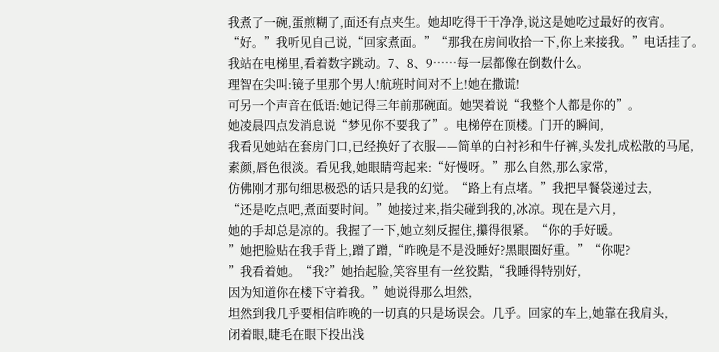我煮了一碗,蛋煎糊了,面还有点夹生。她却吃得干干净净,说这是她吃过最好的夜宵。
“好。”我听见自己说,“回家煮面。”“那我在房间收拾一下,你上来接我。”电话挂了。
我站在电梯里,看着数字跳动。7、8、9……每一层都像在倒数什么。
理智在尖叫:镜子里那个男人!航班时间对不上!她在撒谎!
可另一个声音在低语:她记得三年前那碗面。她哭着说“我整个人都是你的”。
她凌晨四点发消息说“梦见你不要我了”。电梯停在顶楼。门开的瞬间,
我看见她站在套房门口,已经换好了衣服——简单的白衬衫和牛仔裤,头发扎成松散的马尾,
素颜,唇色很淡。看见我,她眼睛弯起来:“好慢呀。”那么自然,那么家常,
仿佛刚才那句细思极恐的话只是我的幻觉。“路上有点堵。”我把早餐袋递过去,
“还是吃点吧,煮面要时间。”她接过来,指尖碰到我的,冰凉。现在是六月,
她的手却总是凉的。我握了一下,她立刻反握住,攥得很紧。“你的手好暖。
”她把脸贴在我手背上,蹭了蹭,“昨晚是不是没睡好?黑眼圈好重。”“你呢?
”我看着她。“我?”她抬起脸,笑容里有一丝狡黠,“我睡得特别好,
因为知道你在楼下守着我。”她说得那么坦然,
坦然到我几乎要相信昨晚的一切真的只是场误会。几乎。回家的车上,她靠在我肩头,
闭着眼,睫毛在眼下投出浅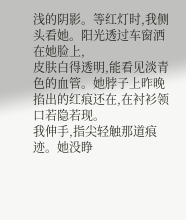浅的阴影。等红灯时,我侧头看她。阳光透过车窗洒在她脸上,
皮肤白得透明,能看见淡青色的血管。她脖子上昨晚掐出的红痕还在,在衬衫领口若隐若现。
我伸手,指尖轻触那道痕迹。她没睁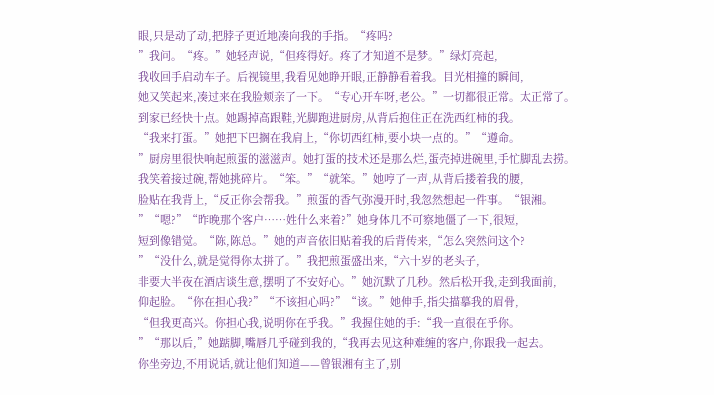眼,只是动了动,把脖子更近地凑向我的手指。“疼吗?
”我问。“疼。”她轻声说,“但疼得好。疼了才知道不是梦。”绿灯亮起,
我收回手启动车子。后视镜里,我看见她睁开眼,正静静看着我。目光相撞的瞬间,
她又笑起来,凑过来在我脸颊亲了一下。“专心开车呀,老公。”一切都很正常。太正常了。
到家已经快十点。她踢掉高跟鞋,光脚跑进厨房,从背后抱住正在洗西红柿的我。
“我来打蛋。”她把下巴搁在我肩上,“你切西红柿,要小块一点的。”“遵命。
”厨房里很快响起煎蛋的滋滋声。她打蛋的技术还是那么烂,蛋壳掉进碗里,手忙脚乱去捞。
我笑着接过碗,帮她挑碎片。“笨。”“就笨。”她哼了一声,从背后搂着我的腰,
脸贴在我背上,“反正你会帮我。”煎蛋的香气弥漫开时,我忽然想起一件事。“银湘。
”“嗯?”“昨晚那个客户……姓什么来着?”她身体几不可察地僵了一下,很短,
短到像错觉。“陈,陈总。”她的声音依旧贴着我的后背传来,“怎么突然问这个?
”“没什么,就是觉得你太拼了。”我把煎蛋盛出来,“六十岁的老头子,
非要大半夜在酒店谈生意,摆明了不安好心。”她沉默了几秒。然后松开我,走到我面前,
仰起脸。“你在担心我?”“不该担心吗?”“该。”她伸手,指尖描摹我的眉骨,
“但我更高兴。你担心我,说明你在乎我。”我握住她的手:“我一直很在乎你。
”“那以后,”她踮脚,嘴唇几乎碰到我的,“我再去见这种难缠的客户,你跟我一起去。
你坐旁边,不用说话,就让他们知道——曾银湘有主了,别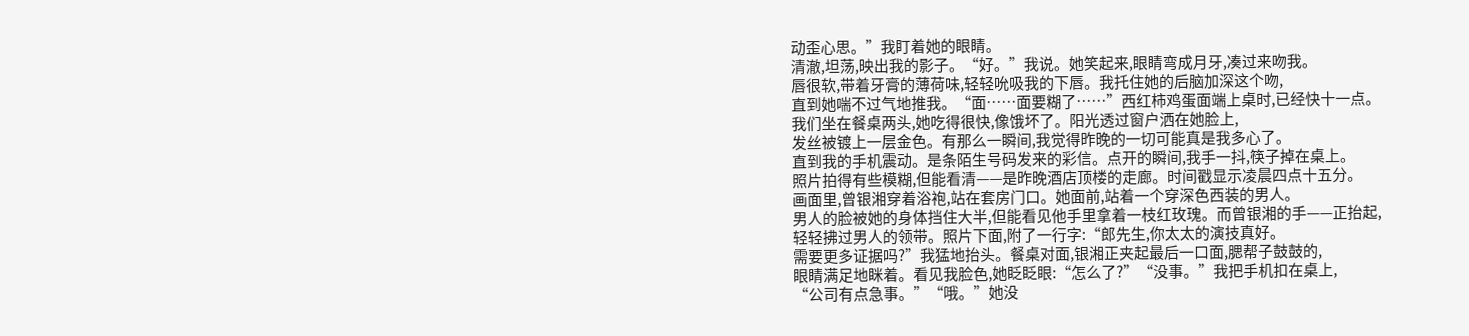动歪心思。”我盯着她的眼睛。
清澈,坦荡,映出我的影子。“好。”我说。她笑起来,眼睛弯成月牙,凑过来吻我。
唇很软,带着牙膏的薄荷味,轻轻吮吸我的下唇。我托住她的后脑加深这个吻,
直到她喘不过气地推我。“面……面要糊了……”西红柿鸡蛋面端上桌时,已经快十一点。
我们坐在餐桌两头,她吃得很快,像饿坏了。阳光透过窗户洒在她脸上,
发丝被镀上一层金色。有那么一瞬间,我觉得昨晚的一切可能真是我多心了。
直到我的手机震动。是条陌生号码发来的彩信。点开的瞬间,我手一抖,筷子掉在桌上。
照片拍得有些模糊,但能看清——是昨晚酒店顶楼的走廊。时间戳显示凌晨四点十五分。
画面里,曾银湘穿着浴袍,站在套房门口。她面前,站着一个穿深色西装的男人。
男人的脸被她的身体挡住大半,但能看见他手里拿着一枝红玫瑰。而曾银湘的手——正抬起,
轻轻拂过男人的领带。照片下面,附了一行字:“郎先生,你太太的演技真好。
需要更多证据吗?”我猛地抬头。餐桌对面,银湘正夹起最后一口面,腮帮子鼓鼓的,
眼睛满足地眯着。看见我脸色,她眨眨眼:“怎么了?”“没事。”我把手机扣在桌上,
“公司有点急事。”“哦。”她没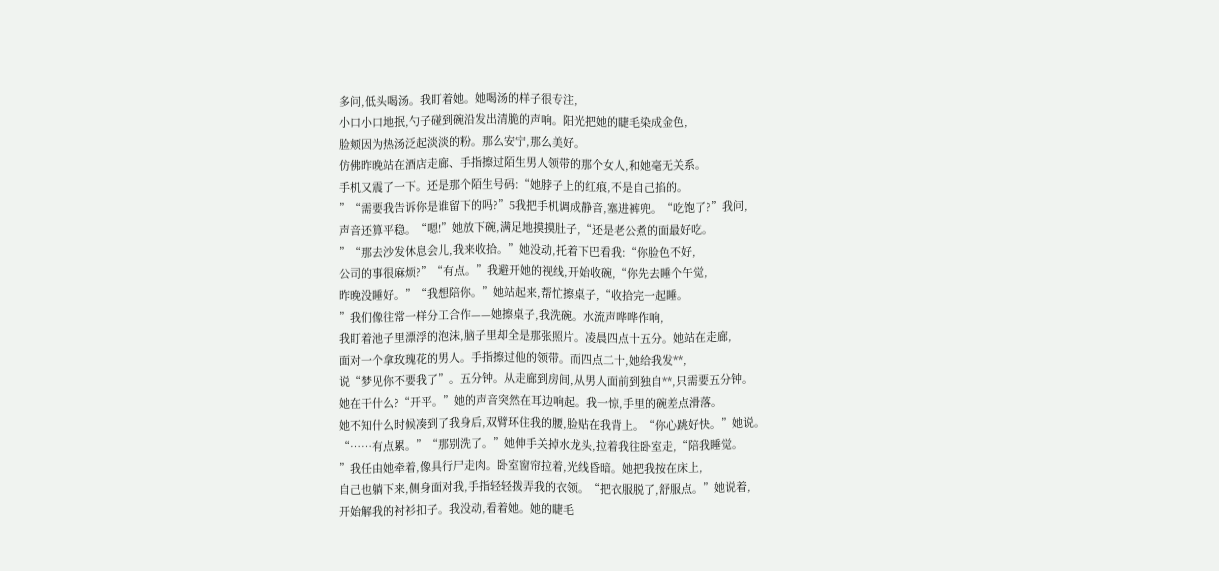多问,低头喝汤。我盯着她。她喝汤的样子很专注,
小口小口地抿,勺子碰到碗沿发出清脆的声响。阳光把她的睫毛染成金色,
脸颊因为热汤泛起淡淡的粉。那么安宁,那么美好。
仿佛昨晚站在酒店走廊、手指擦过陌生男人领带的那个女人,和她毫无关系。
手机又震了一下。还是那个陌生号码:“她脖子上的红痕,不是自己掐的。
”“需要我告诉你是谁留下的吗?”5我把手机调成静音,塞进裤兜。“吃饱了?”我问,
声音还算平稳。“嗯!”她放下碗,满足地摸摸肚子,“还是老公煮的面最好吃。
”“那去沙发休息会儿,我来收拾。”她没动,托着下巴看我:“你脸色不好,
公司的事很麻烦?”“有点。”我避开她的视线,开始收碗,“你先去睡个午觉,
昨晚没睡好。”“我想陪你。”她站起来,帮忙擦桌子,“收拾完一起睡。
”我们像往常一样分工合作——她擦桌子,我洗碗。水流声哗哗作响,
我盯着池子里漂浮的泡沫,脑子里却全是那张照片。凌晨四点十五分。她站在走廊,
面对一个拿玫瑰花的男人。手指擦过他的领带。而四点二十,她给我发**,
说“梦见你不要我了”。五分钟。从走廊到房间,从男人面前到独自**,只需要五分钟。
她在干什么?“开平。”她的声音突然在耳边响起。我一惊,手里的碗差点滑落。
她不知什么时候凑到了我身后,双臂环住我的腰,脸贴在我背上。“你心跳好快。”她说。
“……有点累。”“那别洗了。”她伸手关掉水龙头,拉着我往卧室走,“陪我睡觉。
”我任由她牵着,像具行尸走肉。卧室窗帘拉着,光线昏暗。她把我按在床上,
自己也躺下来,侧身面对我,手指轻轻拨弄我的衣领。“把衣服脱了,舒服点。”她说着,
开始解我的衬衫扣子。我没动,看着她。她的睫毛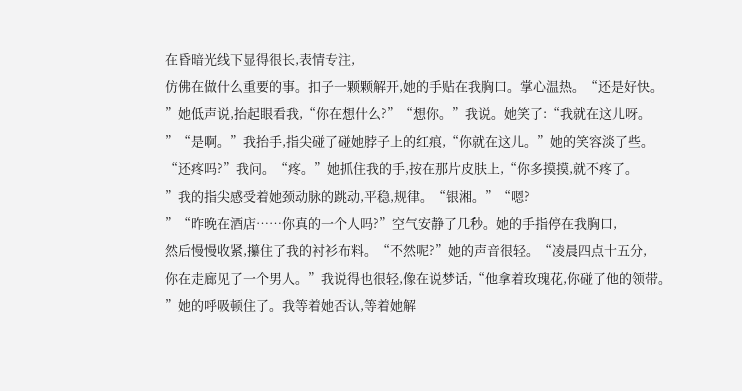在昏暗光线下显得很长,表情专注,
仿佛在做什么重要的事。扣子一颗颗解开,她的手贴在我胸口。掌心温热。“还是好快。
”她低声说,抬起眼看我,“你在想什么?”“想你。”我说。她笑了:“我就在这儿呀。
”“是啊。”我抬手,指尖碰了碰她脖子上的红痕,“你就在这儿。”她的笑容淡了些。
“还疼吗?”我问。“疼。”她抓住我的手,按在那片皮肤上,“你多摸摸,就不疼了。
”我的指尖感受着她颈动脉的跳动,平稳,规律。“银湘。”“嗯?
”“昨晚在酒店……你真的一个人吗?”空气安静了几秒。她的手指停在我胸口,
然后慢慢收紧,攥住了我的衬衫布料。“不然呢?”她的声音很轻。“凌晨四点十五分,
你在走廊见了一个男人。”我说得也很轻,像在说梦话,“他拿着玫瑰花,你碰了他的领带。
”她的呼吸顿住了。我等着她否认,等着她解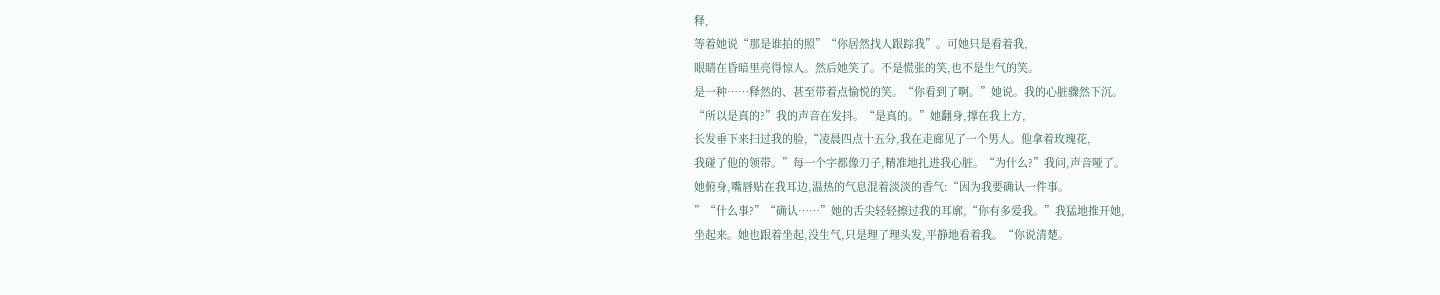释,
等着她说“那是谁拍的照”“你居然找人跟踪我”。可她只是看着我,
眼睛在昏暗里亮得惊人。然后她笑了。不是慌张的笑,也不是生气的笑。
是一种……释然的、甚至带着点愉悦的笑。“你看到了啊。”她说。我的心脏骤然下沉。
“所以是真的?”我的声音在发抖。“是真的。”她翻身,撑在我上方,
长发垂下来扫过我的脸,“凌晨四点十五分,我在走廊见了一个男人。他拿着玫瑰花,
我碰了他的领带。”每一个字都像刀子,精准地扎进我心脏。“为什么?”我问,声音哑了。
她俯身,嘴唇贴在我耳边,温热的气息混着淡淡的香气:“因为我要确认一件事。
”“什么事?”“确认……”她的舌尖轻轻擦过我的耳廓,“你有多爱我。”我猛地推开她,
坐起来。她也跟着坐起,没生气,只是理了理头发,平静地看着我。“你说清楚。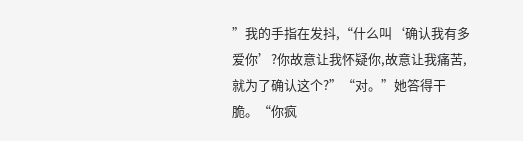”我的手指在发抖,“什么叫‘确认我有多爱你’?你故意让我怀疑你,故意让我痛苦,
就为了确认这个?”“对。”她答得干脆。“你疯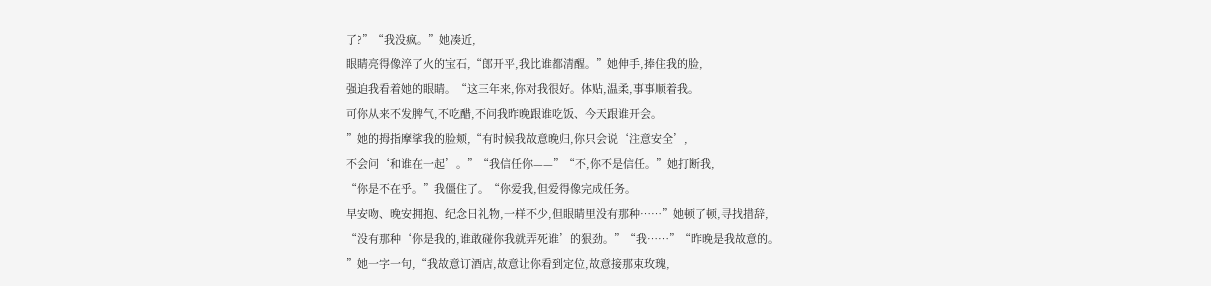了?”“我没疯。”她凑近,
眼睛亮得像淬了火的宝石,“郎开平,我比谁都清醒。”她伸手,捧住我的脸,
强迫我看着她的眼睛。“这三年来,你对我很好。体贴,温柔,事事顺着我。
可你从来不发脾气,不吃醋,不问我昨晚跟谁吃饭、今天跟谁开会。
”她的拇指摩挲我的脸颊,“有时候我故意晚归,你只会说‘注意安全’,
不会问‘和谁在一起’。”“我信任你——”“不,你不是信任。”她打断我,
“你是不在乎。”我僵住了。“你爱我,但爱得像完成任务。
早安吻、晚安拥抱、纪念日礼物,一样不少,但眼睛里没有那种……”她顿了顿,寻找措辞,
“没有那种‘你是我的,谁敢碰你我就弄死谁’的狠劲。”“我……”“昨晚是我故意的。
”她一字一句,“我故意订酒店,故意让你看到定位,故意接那束玫瑰,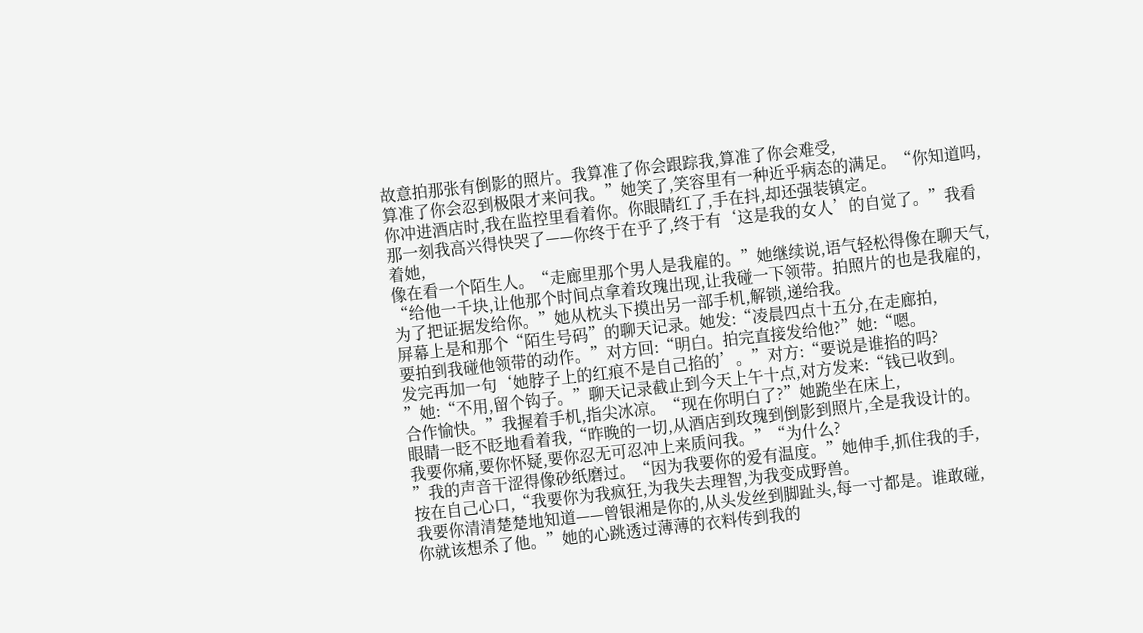故意拍那张有倒影的照片。我算准了你会跟踪我,算准了你会难受,
算准了你会忍到极限才来问我。”她笑了,笑容里有一种近乎病态的满足。“你知道吗,
你冲进酒店时,我在监控里看着你。你眼睛红了,手在抖,却还强装镇定。
那一刻我高兴得快哭了——你终于在乎了,终于有‘这是我的女人’的自觉了。”我看着她,
像在看一个陌生人。“走廊里那个男人是我雇的。”她继续说,语气轻松得像在聊天气,
“给他一千块,让他那个时间点拿着玫瑰出现,让我碰一下领带。拍照片的也是我雇的,
为了把证据发给你。”她从枕头下摸出另一部手机,解锁,递给我。
屏幕上是和那个“陌生号码”的聊天记录。她发:“凌晨四点十五分,在走廊拍,
要拍到我碰他领带的动作。”对方回:“明白。拍完直接发给他?”她:“嗯。
发完再加一句‘她脖子上的红痕不是自己掐的’。”对方:“要说是谁掐的吗?
”她:“不用,留个钩子。”聊天记录截止到今天上午十点,对方发来:“钱已收到。
合作愉快。”我握着手机,指尖冰凉。“现在你明白了?”她跪坐在床上,
眼睛一眨不眨地看着我,“昨晚的一切,从酒店到玫瑰到倒影到照片,全是我设计的。
我要你痛,要你怀疑,要你忍无可忍冲上来质问我。”“为什么?
”我的声音干涩得像砂纸磨过。“因为我要你的爱有温度。”她伸手,抓住我的手,
按在自己心口,“我要你为我疯狂,为我失去理智,为我变成野兽。
我要你清清楚楚地知道——曾银湘是你的,从头发丝到脚趾头,每一寸都是。谁敢碰,
你就该想杀了他。”她的心跳透过薄薄的衣料传到我的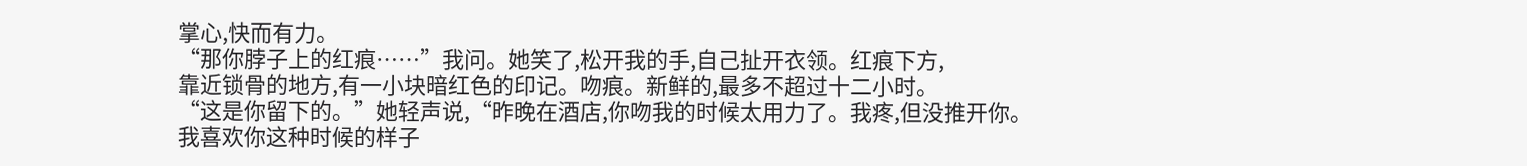掌心,快而有力。
“那你脖子上的红痕……”我问。她笑了,松开我的手,自己扯开衣领。红痕下方,
靠近锁骨的地方,有一小块暗红色的印记。吻痕。新鲜的,最多不超过十二小时。
“这是你留下的。”她轻声说,“昨晚在酒店,你吻我的时候太用力了。我疼,但没推开你。
我喜欢你这种时候的样子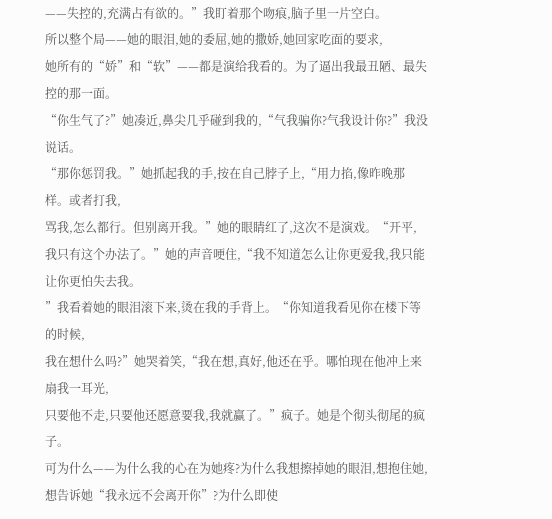——失控的,充满占有欲的。”我盯着那个吻痕,脑子里一片空白。
所以整个局——她的眼泪,她的委屈,她的撒娇,她回家吃面的要求,
她所有的“娇”和“软”——都是演给我看的。为了逼出我最丑陋、最失控的那一面。
“你生气了?”她凑近,鼻尖几乎碰到我的,“气我骗你?气我设计你?”我没说话。
“那你惩罚我。”她抓起我的手,按在自己脖子上,“用力掐,像昨晚那样。或者打我,
骂我,怎么都行。但别离开我。”她的眼睛红了,这次不是演戏。“开平,
我只有这个办法了。”她的声音哽住,“我不知道怎么让你更爱我,我只能让你更怕失去我。
”我看着她的眼泪滚下来,烫在我的手背上。“你知道我看见你在楼下等的时候,
我在想什么吗?”她哭着笑,“我在想,真好,他还在乎。哪怕现在他冲上来扇我一耳光,
只要他不走,只要他还愿意要我,我就赢了。”疯子。她是个彻头彻尾的疯子。
可为什么——为什么我的心在为她疼?为什么我想擦掉她的眼泪,想抱住她,
想告诉她“我永远不会离开你”?为什么即使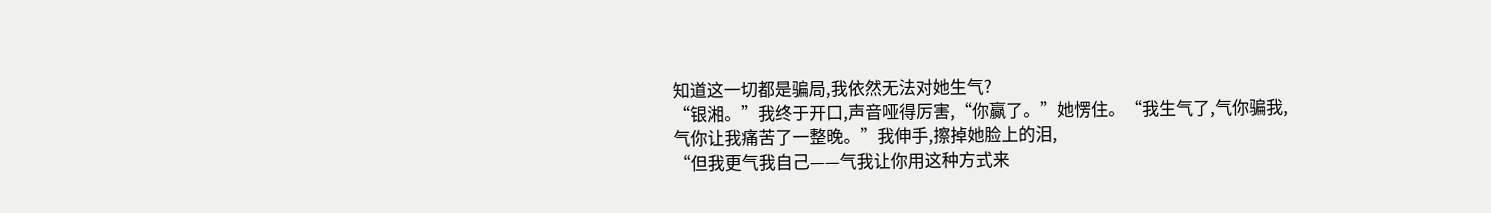知道这一切都是骗局,我依然无法对她生气?
“银湘。”我终于开口,声音哑得厉害,“你赢了。”她愣住。“我生气了,气你骗我,
气你让我痛苦了一整晚。”我伸手,擦掉她脸上的泪,
“但我更气我自己——气我让你用这种方式来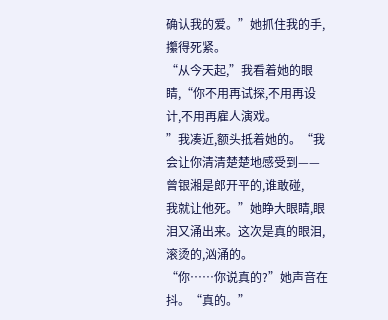确认我的爱。”她抓住我的手,攥得死紧。
“从今天起,”我看着她的眼睛,“你不用再试探,不用再设计,不用再雇人演戏。
”我凑近,额头抵着她的。“我会让你清清楚楚地感受到——曾银湘是郎开平的,谁敢碰,
我就让他死。”她睁大眼睛,眼泪又涌出来。这次是真的眼泪,滚烫的,汹涌的。
“你……你说真的?”她声音在抖。“真的。”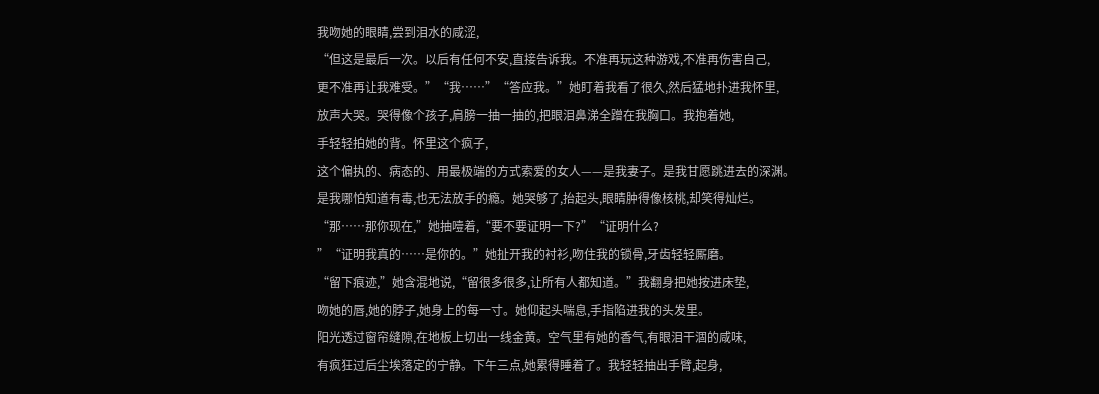我吻她的眼睛,尝到泪水的咸涩,
“但这是最后一次。以后有任何不安,直接告诉我。不准再玩这种游戏,不准再伤害自己,
更不准再让我难受。”“我……”“答应我。”她盯着我看了很久,然后猛地扑进我怀里,
放声大哭。哭得像个孩子,肩膀一抽一抽的,把眼泪鼻涕全蹭在我胸口。我抱着她,
手轻轻拍她的背。怀里这个疯子,
这个偏执的、病态的、用最极端的方式索爱的女人——是我妻子。是我甘愿跳进去的深渊。
是我哪怕知道有毒,也无法放手的瘾。她哭够了,抬起头,眼睛肿得像核桃,却笑得灿烂。
“那……那你现在,”她抽噎着,“要不要证明一下?”“证明什么?
”“证明我真的……是你的。”她扯开我的衬衫,吻住我的锁骨,牙齿轻轻厮磨。
“留下痕迹,”她含混地说,“留很多很多,让所有人都知道。”我翻身把她按进床垫,
吻她的唇,她的脖子,她身上的每一寸。她仰起头喘息,手指陷进我的头发里。
阳光透过窗帘缝隙,在地板上切出一线金黄。空气里有她的香气,有眼泪干涸的咸味,
有疯狂过后尘埃落定的宁静。下午三点,她累得睡着了。我轻轻抽出手臂,起身,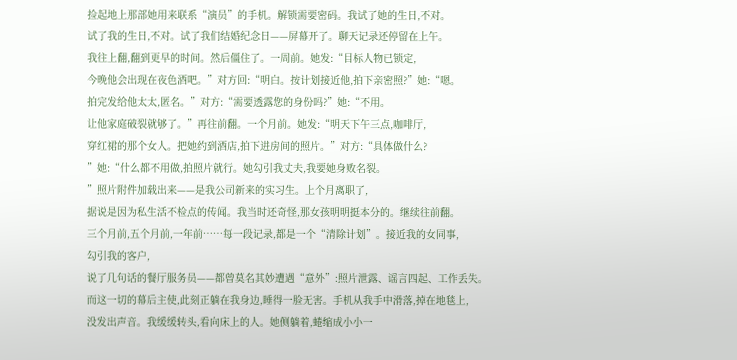捡起地上那部她用来联系“演员”的手机。解锁需要密码。我试了她的生日,不对。
试了我的生日,不对。试了我们结婚纪念日——屏幕开了。聊天记录还停留在上午。
我往上翻,翻到更早的时间。然后僵住了。一周前。她发:“目标人物已锁定,
今晚他会出现在夜色酒吧。”对方回:“明白。按计划接近他,拍下亲密照?”她:“嗯。
拍完发给他太太,匿名。”对方:“需要透露您的身份吗?”她:“不用。
让他家庭破裂就够了。”再往前翻。一个月前。她发:“明天下午三点,咖啡厅,
穿红裙的那个女人。把她约到酒店,拍下进房间的照片。”对方:“具体做什么?
”她:“什么都不用做,拍照片就行。她勾引我丈夫,我要她身败名裂。
”照片附件加载出来——是我公司新来的实习生。上个月离职了,
据说是因为私生活不检点的传闻。我当时还奇怪,那女孩明明挺本分的。继续往前翻。
三个月前,五个月前,一年前……每一段记录,都是一个“清除计划”。接近我的女同事,
勾引我的客户,
说了几句话的餐厅服务员——都曾莫名其妙遭遇“意外”:照片泄露、谣言四起、工作丢失。
而这一切的幕后主使,此刻正躺在我身边,睡得一脸无害。手机从我手中滑落,掉在地毯上,
没发出声音。我缓缓转头,看向床上的人。她侧躺着,蜷缩成小小一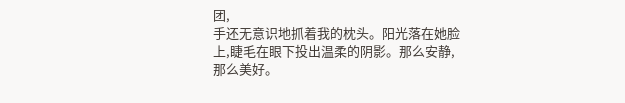团,
手还无意识地抓着我的枕头。阳光落在她脸上,睫毛在眼下投出温柔的阴影。那么安静,
那么美好。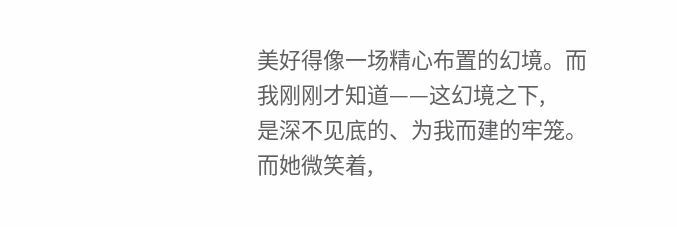美好得像一场精心布置的幻境。而我刚刚才知道——这幻境之下,
是深不见底的、为我而建的牢笼。而她微笑着,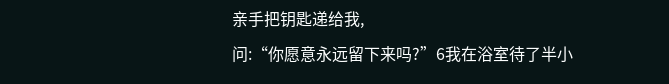亲手把钥匙递给我,
问:“你愿意永远留下来吗?”6我在浴室待了半小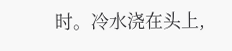时。冷水浇在头上,